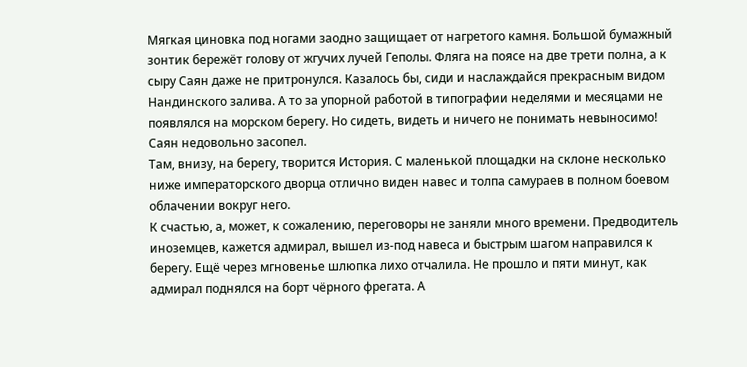Мягкая циновка под ногами заодно защищает от нагретого камня. Большой бумажный зонтик бережёт голову от жгучих лучей Геполы. Фляга на поясе на две трети полна, а к сыру Саян даже не притронулся. Казалось бы, сиди и наслаждайся прекрасным видом Нандинского залива. А то за упорной работой в типографии неделями и месяцами не появлялся на морском берегу. Но сидеть, видеть и ничего не понимать невыносимо! Саян недовольно засопел.
Там, внизу, на берегу, творится История. С маленькой площадки на склоне несколько ниже императорского дворца отлично виден навес и толпа самураев в полном боевом облачении вокруг него.
К счастью, а, может, к сожалению, переговоры не заняли много времени. Предводитель иноземцев, кажется адмирал, вышел из-под навеса и быстрым шагом направился к берегу. Ещё через мгновенье шлюпка лихо отчалила. Не прошло и пяти минут, как адмирал поднялся на борт чёрного фрегата. А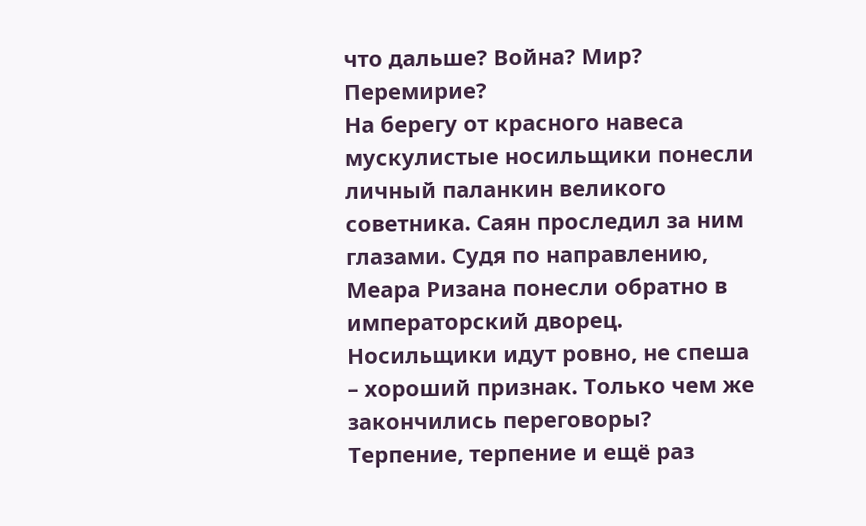что дальше? Война? Мир? Перемирие?
На берегу от красного навеса мускулистые носильщики понесли личный паланкин великого советника. Саян проследил за ним глазами. Судя по направлению, Меара Ризана понесли обратно в императорский дворец. Носильщики идут ровно, не спеша – хороший признак. Только чем же закончились переговоры?
Терпение, терпение и ещё раз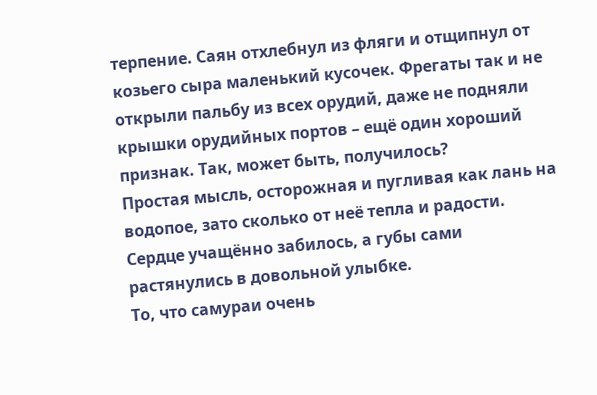терпение. Саян отхлебнул из фляги и отщипнул от козьего сыра маленький кусочек. Фрегаты так и не открыли пальбу из всех орудий, даже не подняли крышки орудийных портов – ещё один хороший признак. Так, может быть, получилось?
Простая мысль, осторожная и пугливая как лань на водопое, зато сколько от неё тепла и радости. Сердце учащённо забилось, а губы сами растянулись в довольной улыбке.
То, что самураи очень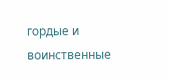гордые и воинственные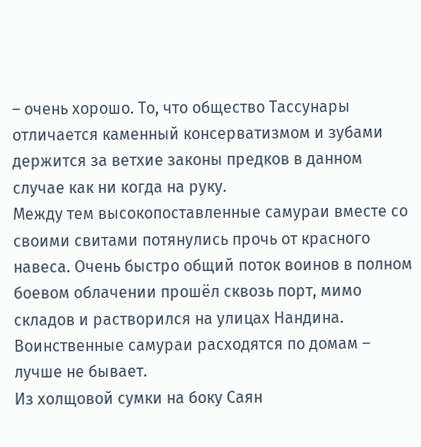– очень хорошо. То, что общество Тассунары отличается каменный консерватизмом и зубами держится за ветхие законы предков в данном случае как ни когда на руку.
Между тем высокопоставленные самураи вместе со своими свитами потянулись прочь от красного навеса. Очень быстро общий поток воинов в полном боевом облачении прошёл сквозь порт, мимо складов и растворился на улицах Нандина. Воинственные самураи расходятся по домам – лучше не бывает.
Из холщовой сумки на боку Саян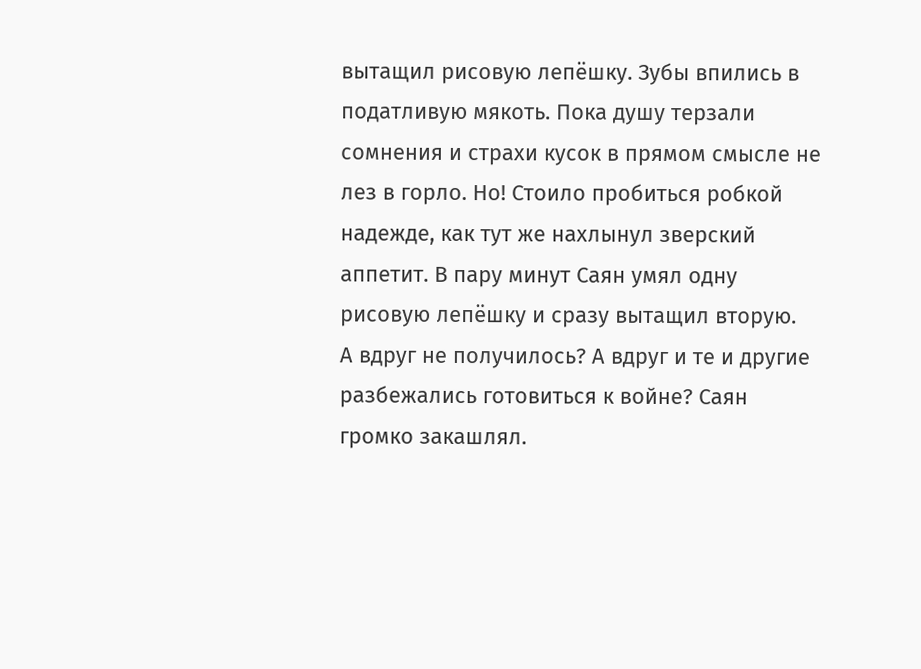вытащил рисовую лепёшку. Зубы впились в податливую мякоть. Пока душу терзали сомнения и страхи кусок в прямом смысле не лез в горло. Но! Стоило пробиться робкой надежде, как тут же нахлынул зверский аппетит. В пару минут Саян умял одну рисовую лепёшку и сразу вытащил вторую.
А вдруг не получилось? А вдруг и те и другие разбежались готовиться к войне? Саян громко закашлял.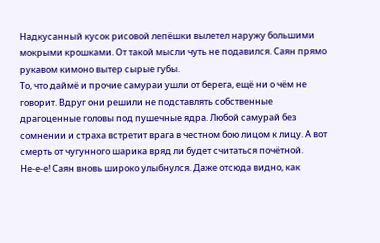Надкусанный кусок рисовой лепёшки вылетел наружу большими мокрыми крошками. От такой мысли чуть не подавился. Саян прямо рукавом кимоно вытер сырые губы.
То, что даймё и прочие самураи ушли от берега, ещё ни о чём не говорит. Вдруг они решили не подставлять собственные драгоценные головы под пушечные ядра. Любой самурай без сомнении и страха встретит врага в честном бою лицом к лицу. А вот смерть от чугунного шарика вряд ли будет считаться почётной.
Не-е-е! Саян вновь широко улыбнулся. Даже отсюда видно, как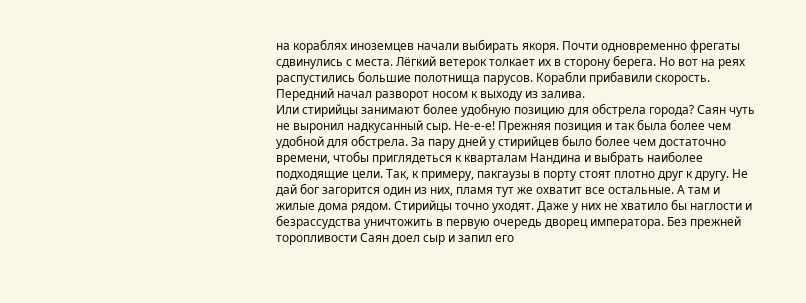на кораблях иноземцев начали выбирать якоря. Почти одновременно фрегаты сдвинулись с места. Лёгкий ветерок толкает их в сторону берега. Но вот на реях распустились большие полотнища парусов. Корабли прибавили скорость. Передний начал разворот носом к выходу из залива.
Или стирийцы занимают более удобную позицию для обстрела города? Саян чуть не выронил надкусанный сыр. Не-е-е! Прежняя позиция и так была более чем удобной для обстрела. За пару дней у стирийцев было более чем достаточно времени, чтобы приглядеться к кварталам Нандина и выбрать наиболее подходящие цели. Так, к примеру, пакгаузы в порту стоят плотно друг к другу. Не дай бог загорится один из них, пламя тут же охватит все остальные. А там и жилые дома рядом. Стирийцы точно уходят. Даже у них не хватило бы наглости и безрассудства уничтожить в первую очередь дворец императора. Без прежней торопливости Саян доел сыр и запил его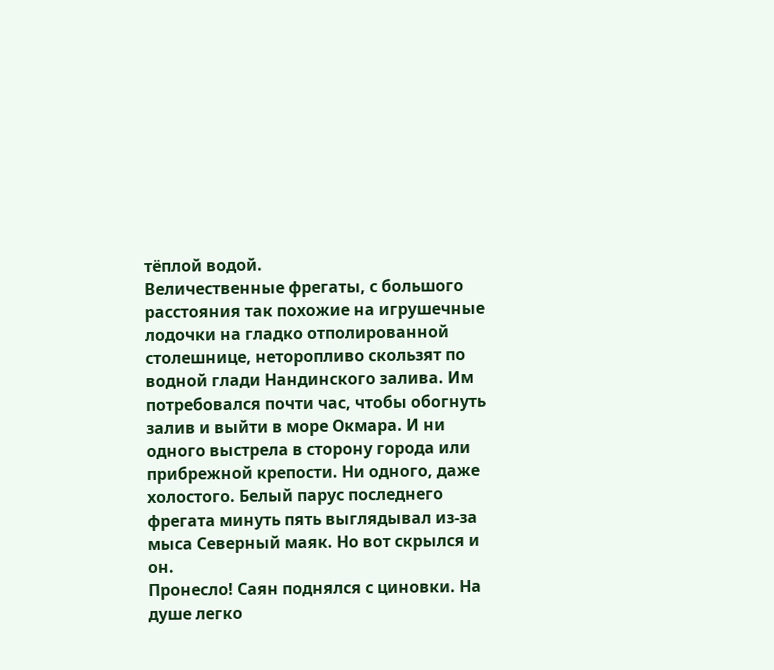тёплой водой.
Величественные фрегаты, с большого расстояния так похожие на игрушечные лодочки на гладко отполированной столешнице, неторопливо скользят по водной глади Нандинского залива. Им потребовался почти час, чтобы обогнуть залив и выйти в море Окмара. И ни одного выстрела в сторону города или прибрежной крепости. Ни одного, даже холостого. Белый парус последнего фрегата минуть пять выглядывал из-за мыса Северный маяк. Но вот скрылся и он.
Пронесло! Саян поднялся с циновки. На душе легко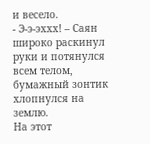и весело.
- Э-э-эххх! – Саян широко раскинул руки и потянулся всем телом, бумажный зонтик хлопнулся на землю.
На этот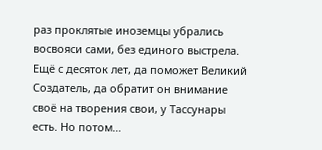раз проклятые иноземцы убрались восвояси сами, без единого выстрела. Ещё с десяток лет, да поможет Великий Создатель, да обратит он внимание своё на творения свои, у Тассунары есть. Но потом…